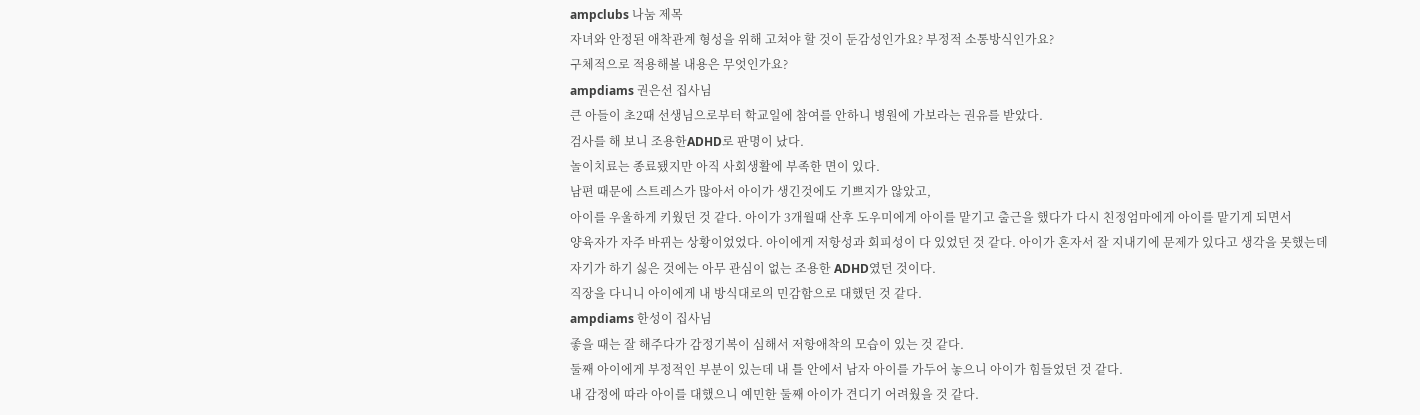ampclubs 나눔 제목
자녀와 안정된 애착관계 형성을 위해 고쳐야 할 것이 둔감성인가요? 부정적 소통방식인가요?
구체적으로 적용해볼 내용은 무엇인가요?
ampdiams 권은선 집사님
큰 아들이 초2때 선생님으로부터 학교일에 참여를 안하니 병원에 가보라는 권유를 받았다.
검사를 해 보니 조용한ADHD로 판명이 났다.
놀이치료는 종료됐지만 아직 사회생활에 부족한 면이 있다.
남편 때문에 스트레스가 많아서 아이가 생긴것에도 기쁘지가 않았고,
아이를 우울하게 키웠던 것 같다. 아이가 3개월때 산후 도우미에게 아이를 맡기고 출근을 했다가 다시 친정엄마에게 아이를 맡기게 되면서
양육자가 자주 바뀌는 상황이었었다. 아이에게 저항성과 회피성이 다 있었던 것 같다. 아이가 혼자서 잘 지내기에 문제가 있다고 생각을 못했는데
자기가 하기 싫은 것에는 아무 관심이 없는 조용한 ADHD였던 것이다.
직장을 다니니 아이에게 내 방식대로의 민감함으로 대했던 것 같다.
ampdiams 한성이 집사님
좋을 때는 잘 해주다가 감정기복이 심해서 저항애착의 모습이 있는 것 같다.
둘째 아이에게 부정적인 부분이 있는데 내 틀 안에서 남자 아이를 가두어 놓으니 아이가 힘들었던 것 같다.
내 감정에 따라 아이를 대했으니 예민한 둘째 아이가 견디기 어려웠을 것 같다.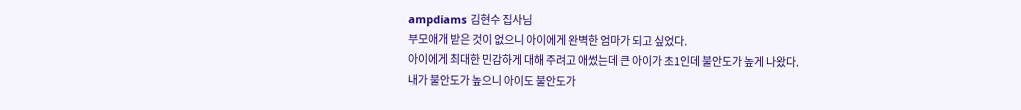ampdiams 김현수 집사님
부모애개 받은 것이 없으니 아이에게 완벽한 엄마가 되고 싶었다.
아이에게 최대한 민감하게 대해 주려고 애썼는데 큰 아이가 초1인데 불안도가 높게 나왔다.
내가 불안도가 높으니 아이도 불안도가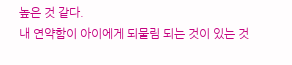높은 것 같다.
내 연약함이 아이에게 되물림 되는 것이 있는 것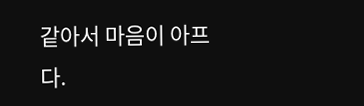같아서 마음이 아프다.